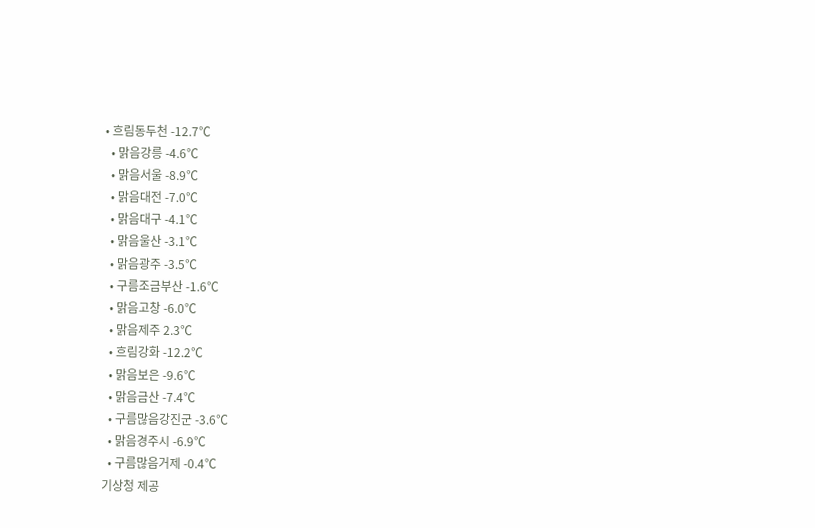• 흐림동두천 -12.7℃
  • 맑음강릉 -4.6℃
  • 맑음서울 -8.9℃
  • 맑음대전 -7.0℃
  • 맑음대구 -4.1℃
  • 맑음울산 -3.1℃
  • 맑음광주 -3.5℃
  • 구름조금부산 -1.6℃
  • 맑음고창 -6.0℃
  • 맑음제주 2.3℃
  • 흐림강화 -12.2℃
  • 맑음보은 -9.6℃
  • 맑음금산 -7.4℃
  • 구름많음강진군 -3.6℃
  • 맑음경주시 -6.9℃
  • 구름많음거제 -0.4℃
기상청 제공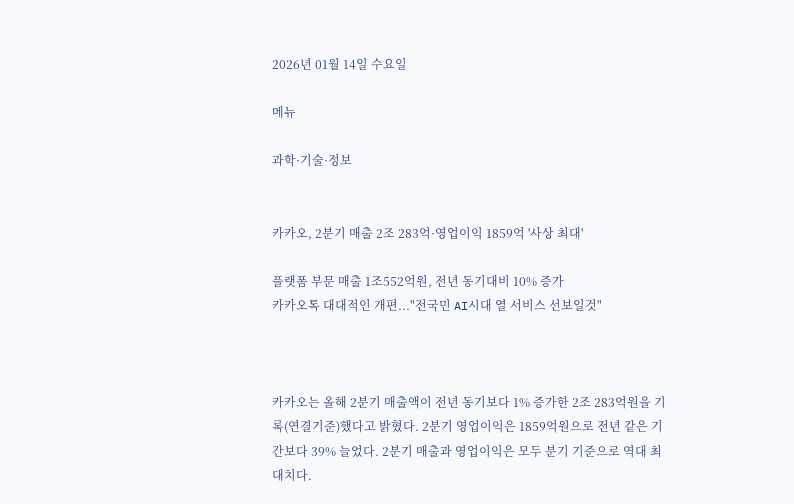2026년 01월 14일 수요일

메뉴

과학·기술·정보


카카오, 2분기 매출 2조 283억·영업이익 1859억 '사상 최대'

플랫폼 부문 매출 1조552억원, 전년 동기대비 10% 증가
카카오톡 대대적인 개편..."전국민 AI시대 열 서비스 선보일것"



카카오는 올해 2분기 매출액이 전년 동기보다 1% 증가한 2조 283억원을 기록(연결기준)했다고 밝혔다. 2분기 영업이익은 1859억원으로 전년 같은 기간보다 39% 늘었다. 2분기 매출과 영업이익은 모두 분기 기준으로 역대 최대치다.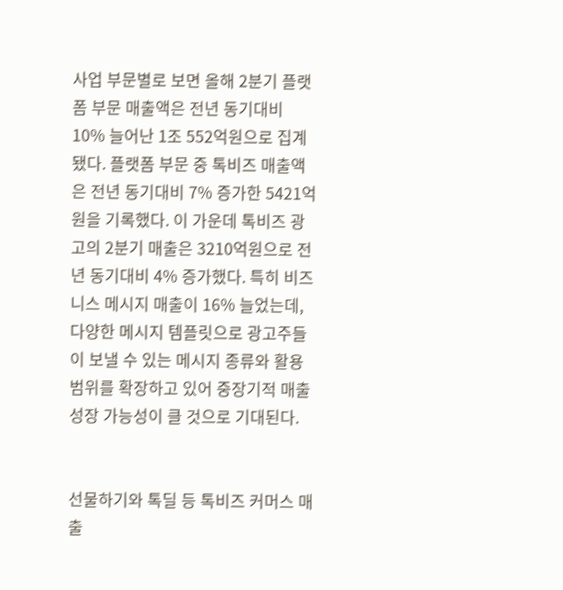사업 부문별로 보면 올해 2분기 플랫폼 부문 매출액은 전년 동기대비 10% 늘어난 1조 552억원으로 집계됐다. 플랫폼 부문 중 톡비즈 매출액은 전년 동기대비 7% 증가한 5421억원을 기록했다. 이 가운데 톡비즈 광고의 2분기 매출은 3210억원으로 전년 동기대비 4% 증가했다. 특히 비즈니스 메시지 매출이 16% 늘었는데, 다양한 메시지 템플릿으로 광고주들이 보낼 수 있는 메시지 종류와 활용 범위를 확장하고 있어 중장기적 매출 성장 가능성이 클 것으로 기대된다.


선물하기와 톡딜 등 톡비즈 커머스 매출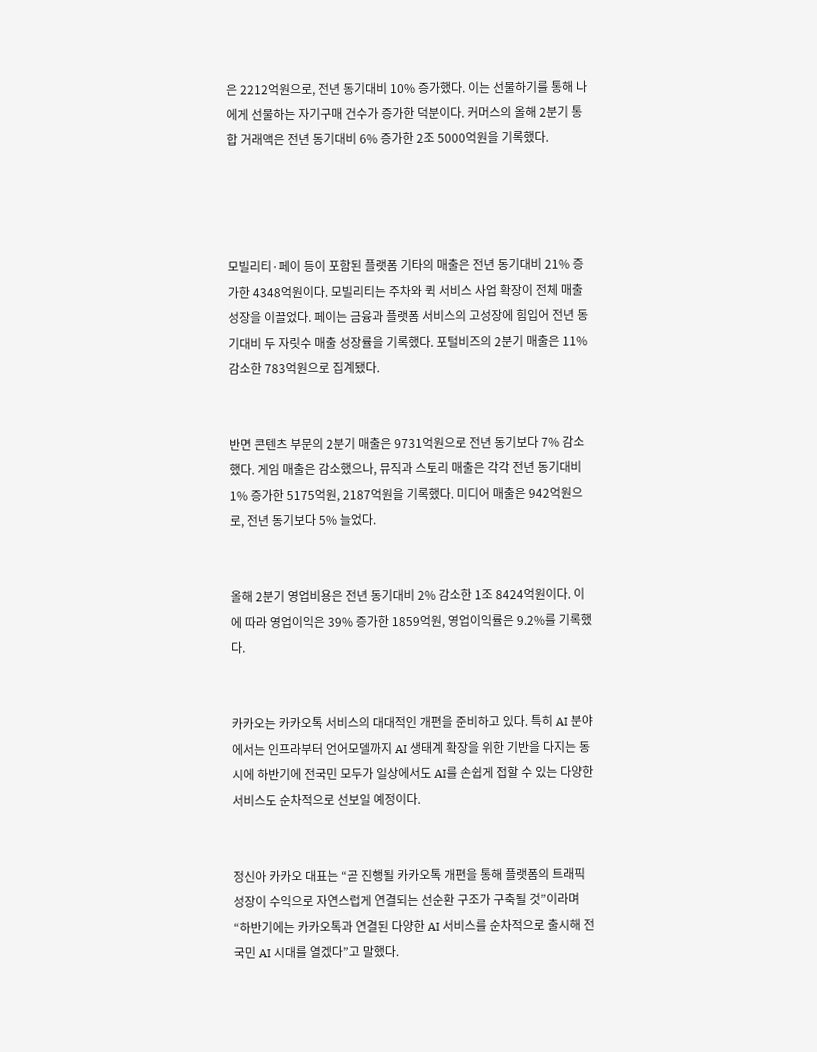은 2212억원으로, 전년 동기대비 10% 증가했다. 이는 선물하기를 통해 나에게 선물하는 자기구매 건수가 증가한 덕분이다. 커머스의 올해 2분기 통합 거래액은 전년 동기대비 6% 증가한 2조 5000억원을 기록했다.




모빌리티·페이 등이 포함된 플랫폼 기타의 매출은 전년 동기대비 21% 증가한 4348억원이다. 모빌리티는 주차와 퀵 서비스 사업 확장이 전체 매출 성장을 이끌었다. 페이는 금융과 플랫폼 서비스의 고성장에 힘입어 전년 동기대비 두 자릿수 매출 성장률을 기록했다. 포털비즈의 2분기 매출은 11% 감소한 783억원으로 집계됐다.


반면 콘텐츠 부문의 2분기 매출은 9731억원으로 전년 동기보다 7% 감소했다. 게임 매출은 감소했으나, 뮤직과 스토리 매출은 각각 전년 동기대비 1% 증가한 5175억원, 2187억원을 기록했다. 미디어 매출은 942억원으로, 전년 동기보다 5% 늘었다.


올해 2분기 영업비용은 전년 동기대비 2% 감소한 1조 8424억원이다. 이에 따라 영업이익은 39% 증가한 1859억원, 영업이익률은 9.2%를 기록했다.


카카오는 카카오톡 서비스의 대대적인 개편을 준비하고 있다. 특히 AI 분야에서는 인프라부터 언어모델까지 AI 생태계 확장을 위한 기반을 다지는 동시에 하반기에 전국민 모두가 일상에서도 AI를 손쉽게 접할 수 있는 다양한 서비스도 순차적으로 선보일 예정이다.


정신아 카카오 대표는 “곧 진행될 카카오톡 개편을 통해 플랫폼의 트래픽 성장이 수익으로 자연스럽게 연결되는 선순환 구조가 구축될 것”이라며 “하반기에는 카카오톡과 연결된 다양한 AI 서비스를 순차적으로 출시해 전 국민 AI 시대를 열겠다”고 말했다.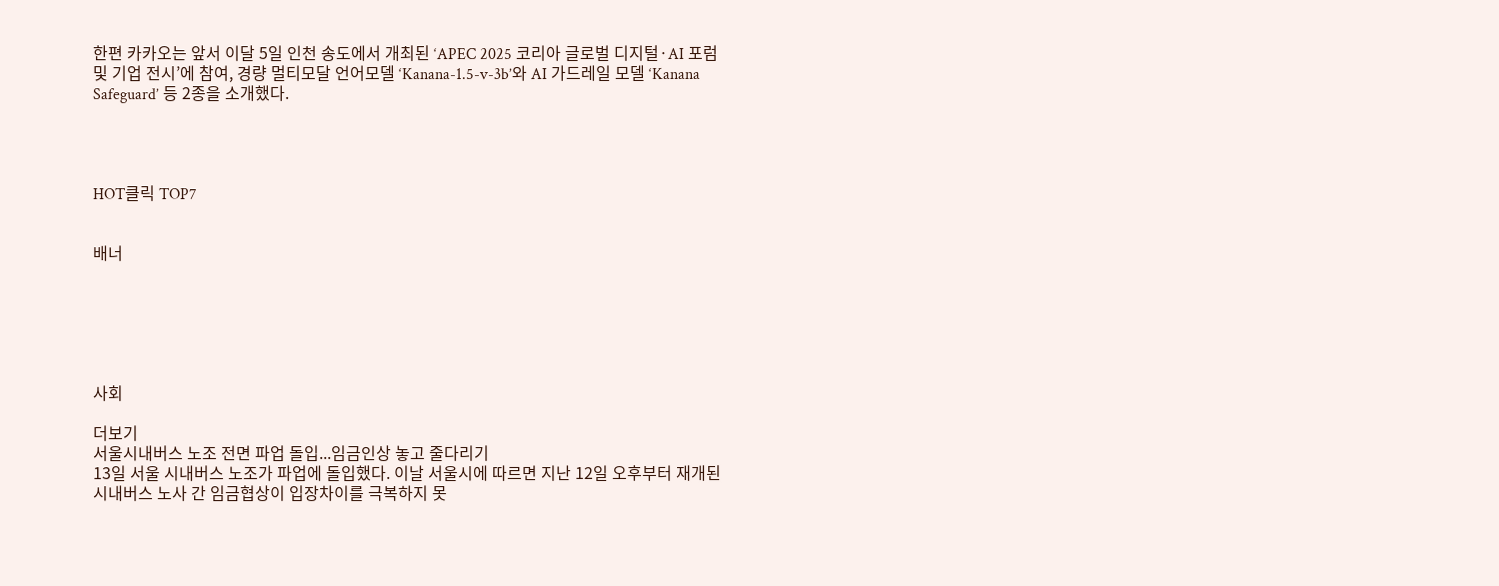한편 카카오는 앞서 이달 5일 인천 송도에서 개최된 ‘APEC 2025 코리아 글로벌 디지털·AI 포럼 및 기업 전시’에 참여, 경량 멀티모달 언어모델 ‘Kanana-1.5-v-3b’와 AI 가드레일 모델 ‘Kanana Safeguard’ 등 2종을 소개했다.




HOT클릭 TOP7


배너






사회

더보기
서울시내버스 노조 전면 파업 돌입...임금인상 놓고 줄다리기
13일 서울 시내버스 노조가 파업에 돌입했다. 이날 서울시에 따르면 지난 12일 오후부터 재개된 시내버스 노사 간 임금협상이 입장차이를 극복하지 못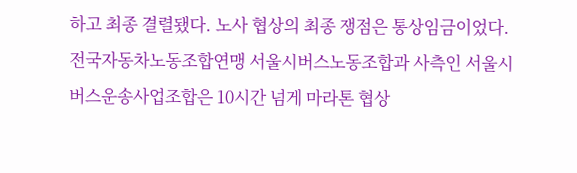하고 최종 결렬됐다. 노사 협상의 최종 쟁점은 통상임금이었다. 전국자동차노동조합연맹 서울시버스노동조합과 사측인 서울시버스운송사업조합은 10시간 넘게 마라톤 협상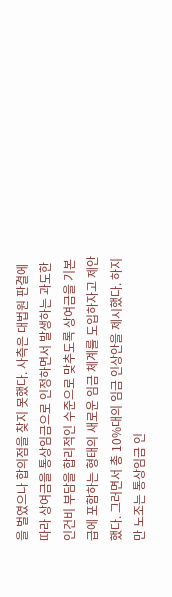을 벌였으나 합의점을 찾지 못했다. 사측은 대법원 판결에 따라 상여금을 통상임금으로 인정하면서 발생하는 과도한 인건비 부담을 합리적인 수준으로 맞추도록 상여금을 기본급에 포함하는 형태의 새로운 임금 체계를 도입하자고 제안했다. 그러면서 총 10%대의 임금 인상안을 제시했다. 하지만 노조는 통상임금 인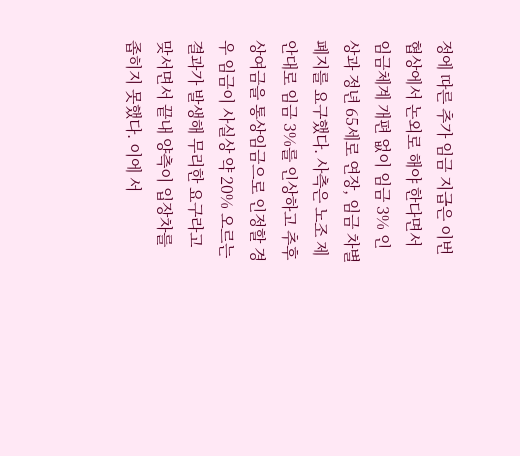정에 따른 추가 임금 지급은 이번 협상에서 논외로 해야 한다면서 임금체계 개편 없이 임금 3% 인상과 정년 65세로 연장, 임금 차별 폐지를 요구했다. 사측은 노조 제안대로 임금 3%를 인상하고 추후 상여금을 통상임금으로 인정할 경우 임금이 사실상 약 20% 오르는 결과가 발생해 무리한 요구라고 맞서면서 끝내 양측이 입장차를 좁히지 못했다. 이에 서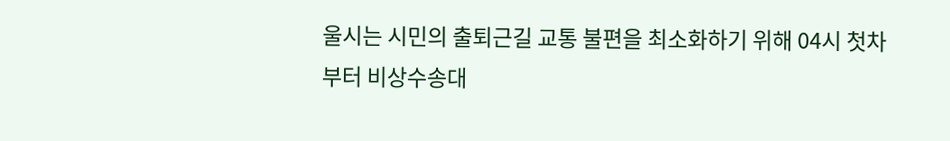울시는 시민의 출퇴근길 교통 불편을 최소화하기 위해 04시 첫차부터 비상수송대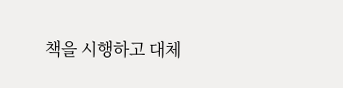책을 시행하고 대체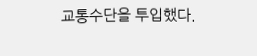교통수단을 투입했다.